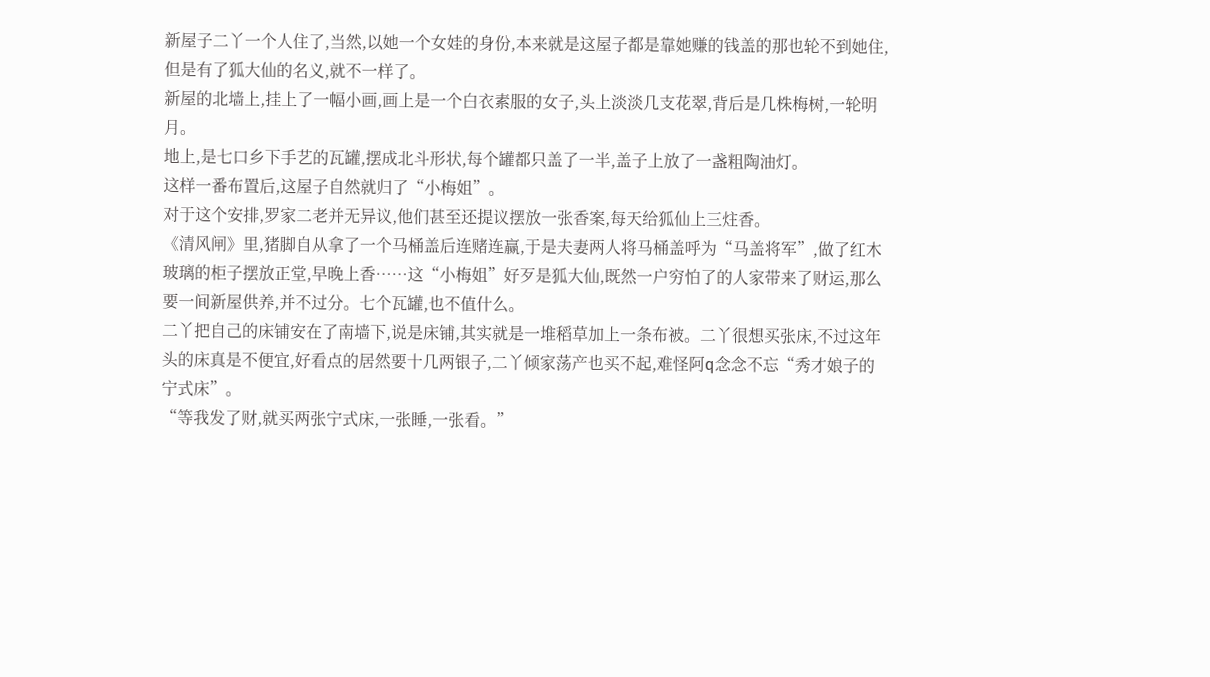新屋子二丫一个人住了,当然,以她一个女娃的身份,本来就是这屋子都是靠她赚的钱盖的那也轮不到她住,但是有了狐大仙的名义,就不一样了。
新屋的北墙上,挂上了一幅小画,画上是一个白衣素服的女子,头上淡淡几支花翠,背后是几株梅树,一轮明月。
地上,是七口乡下手艺的瓦罐,摆成北斗形状,每个罐都只盖了一半,盖子上放了一盏粗陶油灯。
这样一番布置后,这屋子自然就归了“小梅姐”。
对于这个安排,罗家二老并无异议,他们甚至还提议摆放一张香案,每天给狐仙上三炷香。
《清风闸》里,猪脚自从拿了一个马桶盖后连赌连赢,于是夫妻两人将马桶盖呼为“马盖将军”,做了红木玻璃的柜子摆放正堂,早晚上香……这“小梅姐”好歹是狐大仙,既然一户穷怕了的人家带来了财运,那么要一间新屋供养,并不过分。七个瓦罐,也不值什么。
二丫把自己的床铺安在了南墙下,说是床铺,其实就是一堆稻草加上一条布被。二丫很想买张床,不过这年头的床真是不便宜,好看点的居然要十几两银子,二丫倾家荡产也买不起,难怪阿q念念不忘“秀才娘子的宁式床”。
“等我发了财,就买两张宁式床,一张睡,一张看。”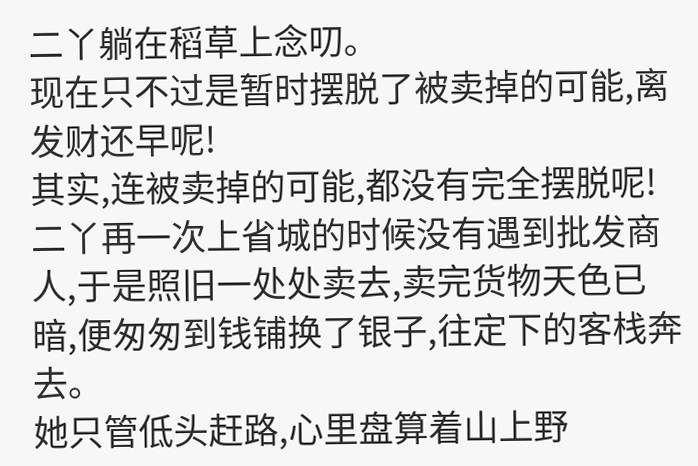二丫躺在稻草上念叨。
现在只不过是暂时摆脱了被卖掉的可能,离发财还早呢!
其实,连被卖掉的可能,都没有完全摆脱呢!
二丫再一次上省城的时候没有遇到批发商人,于是照旧一处处卖去,卖完货物天色已暗,便匆匆到钱铺换了银子,往定下的客栈奔去。
她只管低头赶路,心里盘算着山上野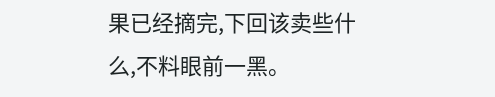果已经摘完,下回该卖些什么,不料眼前一黑。